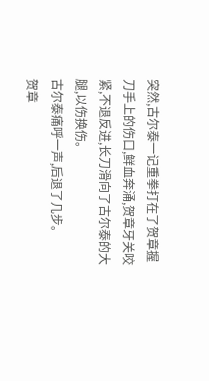突然,古尔泰一记重拳打在了贺章握刀手上的伤口,鲜血奔涌,贺章牙关咬紧,不退反进,长刀滑向了古尔泰的大腿,以伤换伤。
古尔泰痛呼一声,后退了几步。
贺章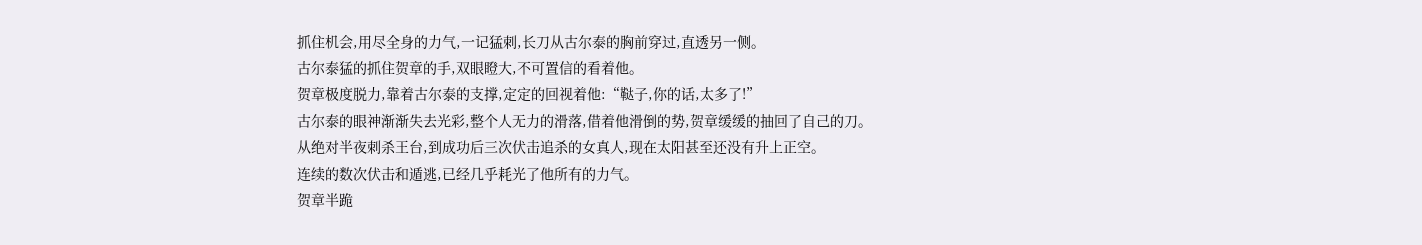抓住机会,用尽全身的力气,一记猛刺,长刀从古尔泰的胸前穿过,直透另一侧。
古尔泰猛的抓住贺章的手,双眼瞪大,不可置信的看着他。
贺章极度脱力,靠着古尔泰的支撑,定定的回视着他:“鞑子,你的话,太多了!”
古尔泰的眼神渐渐失去光彩,整个人无力的滑落,借着他滑倒的势,贺章缓缓的抽回了自己的刀。
从绝对半夜刺杀王台,到成功后三次伏击追杀的女真人,现在太阳甚至还没有升上正空。
连续的数次伏击和遁逃,已经几乎耗光了他所有的力气。
贺章半跪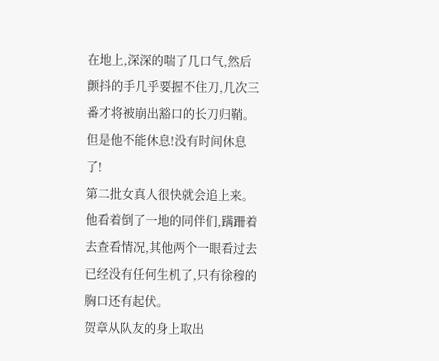在地上,深深的喘了几口气,然后颤抖的手几乎要握不住刀,几次三番才将被崩出豁口的长刀归鞘。
但是他不能休息!没有时间休息了!
第二批女真人很快就会追上来。
他看着倒了一地的同伴们,蹒跚着去查看情况,其他两个一眼看过去已经没有任何生机了,只有徐穆的胸口还有起伏。
贺章从队友的身上取出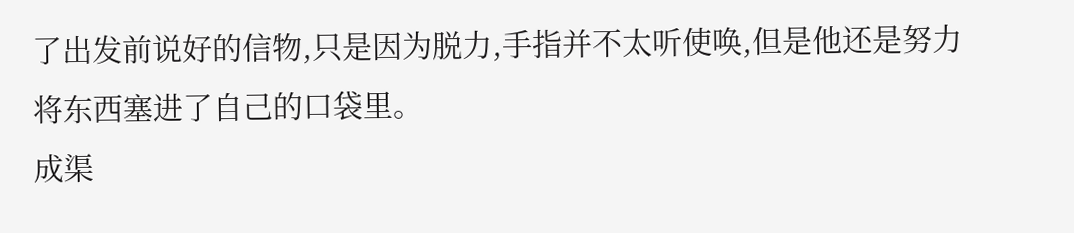了出发前说好的信物,只是因为脱力,手指并不太听使唤,但是他还是努力将东西塞进了自己的口袋里。
成渠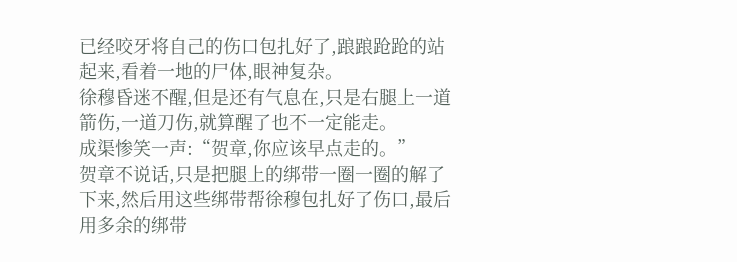已经咬牙将自己的伤口包扎好了,踉踉跄跄的站起来,看着一地的尸体,眼神复杂。
徐穆昏迷不醒,但是还有气息在,只是右腿上一道箭伤,一道刀伤,就算醒了也不一定能走。
成渠惨笑一声:“贺章,你应该早点走的。”
贺章不说话,只是把腿上的绑带一圈一圈的解了下来,然后用这些绑带帮徐穆包扎好了伤口,最后用多余的绑带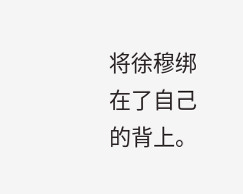将徐穆绑在了自己的背上。